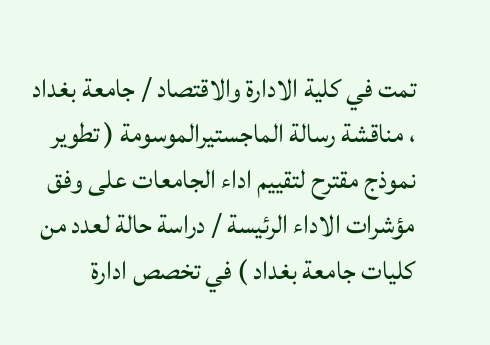تمت في كلية الادارة والاقتصاد / جامعة بغداد ، مناقشة رسالة الماجستيرالموسومة ( تطوير نموذج مقترح لتقييم اداء الجامعات على وفق مؤشرات الاداء الرئيسة / دراسة حالة لعدد من كليات جامعة بغداد ) في تخصص ادارة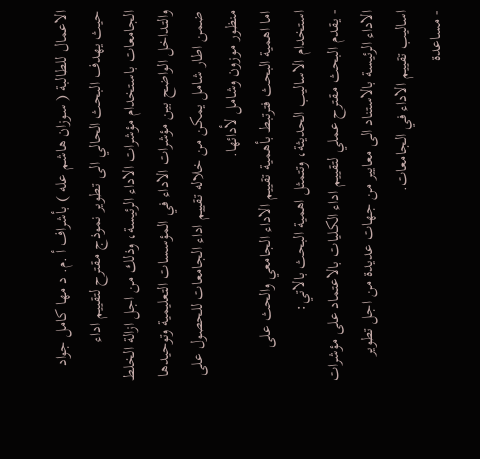الاعمال للطالبة ( سوزان هاشم عله ) بأشراف أ .م. د مها كامل جواد
حيث يهدف البحث الحالي الى تطوير نموذج مقترح لتقييم اداء الجامعات باستخدام مؤشرات الاداء الرئيسة، وذلك من اجل ازالة الخلط والتداخل الواضح بين مؤشرات الاداء في المؤسسات التعليمية وتوحيدها ضمن اطار شامل يمكن من خلاله تقييم اداء الجامعات للحصول على منظور موزون وشامل لأدائها.
اما اهمية البحث فترتبط بأهمية تقييم الاداء الجامعي والحث على استخدام الاساليب الحديثة، وتتمثل اهمية البحث بالاتي:
- يقدم البحث مقترح عملي لتقييم اداء الكليات بالاعتماد على مؤشرات الاداء الرئيسة بالاستناد الى معايير من جهات عديدة من اجل تطوير اساليب تقييم الاداء في الجامعات.
- مساعدة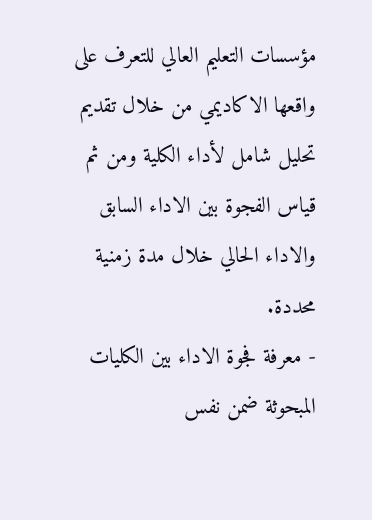مؤسسات التعليم العالي للتعرف على واقعها الاكاديمي من خلال تقديم تحليل شامل لأداء الكلية ومن ثم قياس الفجوة بين الاداء السابق والاداء الحالي خلال مدة زمنية محددة.
- معرفة فجوة الاداء بين الكليات المبحوثة ضمن نفس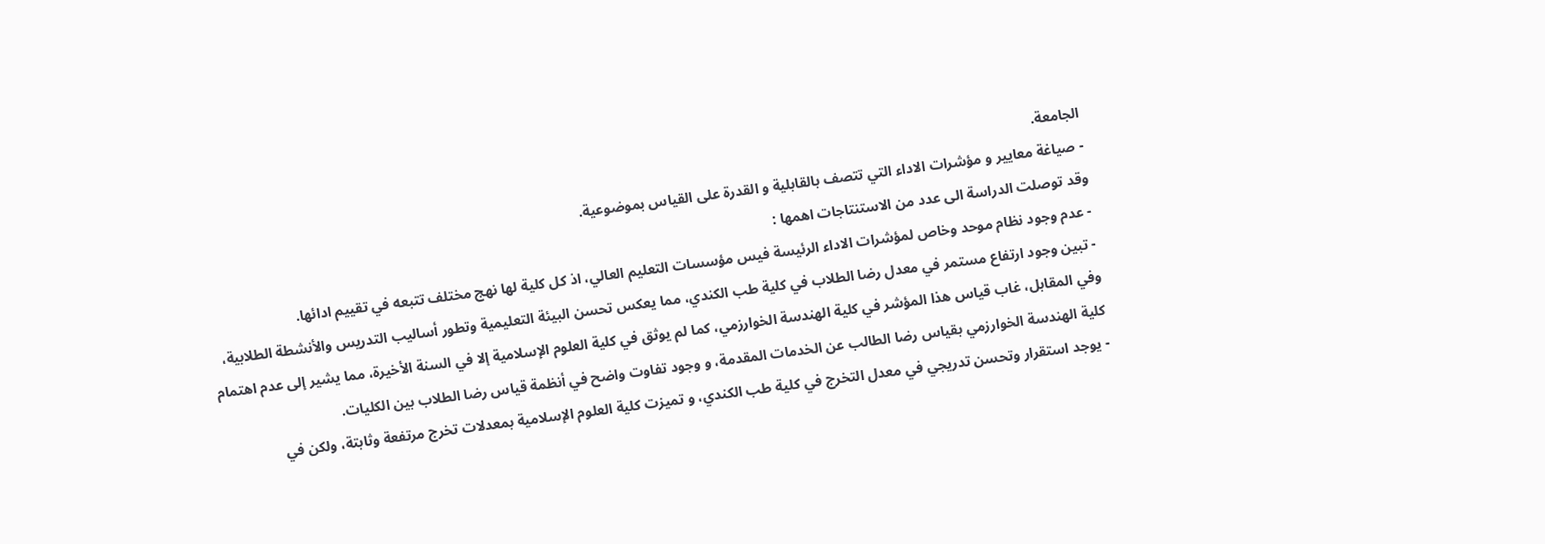الجامعة.
- صياغة معايير و مؤشرات الاداء التي تتصف بالقابلية و القدرة على القياس بموضوعية.
وقد توصلت الدراسة الى عدد من الاستنتاجات اهمها :
- عدم وجود نظام موحد وخاص لمؤشرات الاداء الرئيسة فيس مؤسسات التعليم العالي، اذ كل كلية لها نهج مختلف تتبعه في تقييم ادائها.
- تبين وجود ارتفاع مستمر في معدل رضا الطلاب في كلية طب الكندي، مما يعكس تحسن البيئة التعليمية وتطور أساليب التدريس والأنشطة الطلابية، وفي المقابل، غاب قياس هذا المؤشر في كلية الهندسة الخوارزمي، كما لم يوثق في كلية العلوم الإسلامية إلا في السنة الأخيرة، مما يشير إلى عدم اهتمام كلية الهندسة الخوارزمي بقياس رضا الطالب عن الخدمات المقدمة، و وجود تفاوت واضح في أنظمة قياس رضا الطلاب بين الكليات.
- يوجد استقرار وتحسن تدريجي في معدل التخرج في كلية طب الكندي، و تميزت كلية العلوم الإسلامية بمعدلات تخرج مرتفعة وثابتة، ولكن في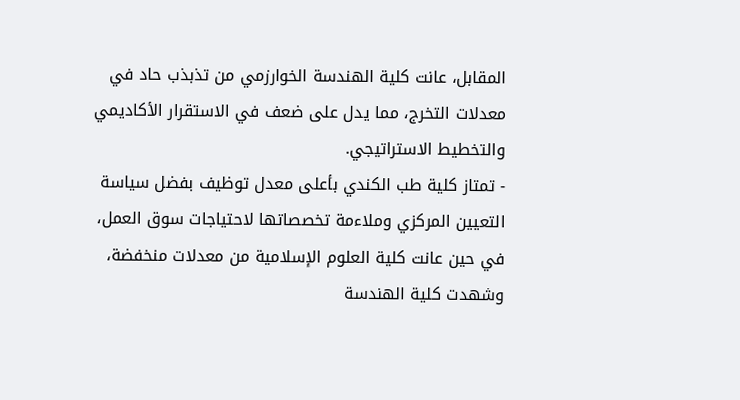المقابل، عانت كلية الهندسة الخوارزمي من تذبذب حاد في معدلات التخرج، مما يدل على ضعف في الاستقرار الأكاديمي والتخطيط الاستراتيجي.
- تمتاز كلية طب الكندي بأعلى معدل توظيف بفضل سياسة التعيين المركزي وملاءمة تخصصاتها لاحتياجات سوق العمل، في حين عانت كلية العلوم الإسلامية من معدلات منخفضة، وشهدت كلية الهندسة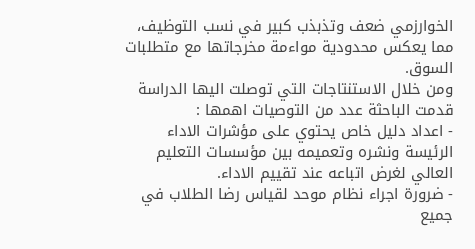الخوارزمي ضعف وتذبذب كبير في نسب التوظيف، مما يعكس محدودية مواءمة مخرجاتها مع متطلبات السوق.
ومن خلال الاستنتاجات التي توصلت اليها الدراسة قدمت الباحثة عدد من التوصيات اهمها :
- اعداد دليل خاص يحتوي على مؤشرات الاداء الرئيسة ونشره وتعميمه بين مؤسسات التعليم العالي لغرض اتباعه عند تقييم الاداء.
- ضرورة اجراء نظام موحد لقياس رضا الطلاب في جميع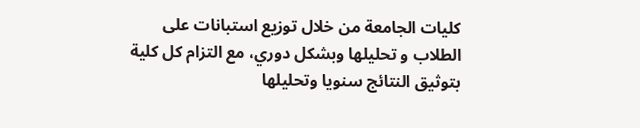كليات الجامعة من خلال توزيع استبانات على الطلاب و تحليلها وبشكل دوري، مع التزام كل كلية بتوثيق النتائج سنويا وتحليلها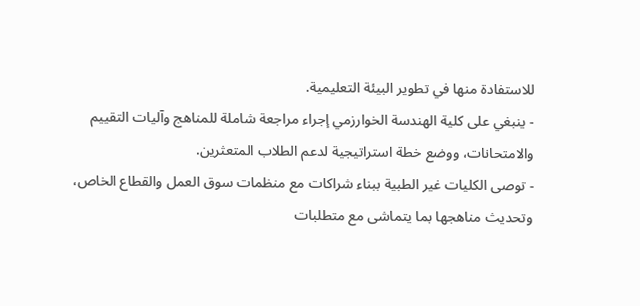للاستفادة منها في تطوير البيئة التعليمية.
- ينبغي على كلية الهندسة الخوارزمي إجراء مراجعة شاملة للمناهج وآليات التقييم والامتحانات، ووضع خطة استراتيجية لدعم الطلاب المتعثرين.
- توصى الكليات غير الطبية ببناء شراكات مع منظمات سوق العمل والقطاع الخاص، وتحديث مناهجها بما يتماشى مع متطلبات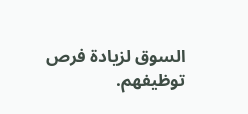السوق لزيادة فرص توظيفهم.